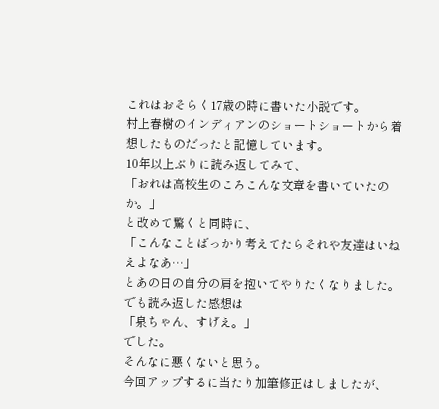これはおそらく17歳の時に書いた小説です。
村上春樹のインディアンのショートショートから着想したものだったと記憶しています。
10年以上ぶりに読み返してみて、
「おれは高校生のころこんな文章を書いていたのか。」
と改めて驚くと同時に、
「こんなことばっかり考えてたらそれや友達はいねえよなあ…」
とあの日の自分の肩を抱いてやりたくなりました。
でも読み返した感想は
「泉ちゃん、すげえ。」
でした。
そんなに悪くないと思う。
今回アップするに当たり加筆修正はしましたが、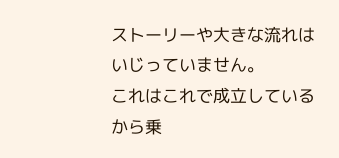ストーリーや大きな流れはいじっていません。
これはこれで成立しているから乗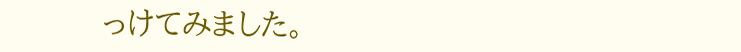っけてみました。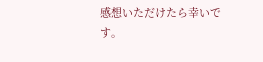感想いただけたら幸いです。